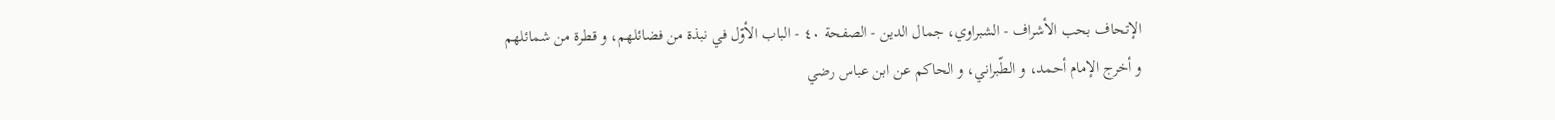الإتحاف بحب الأشراف - الشبراوي، جمال الدين - الصفحة ٤٠ - الباب الأوّل في نبذة من فضائلهم، و قطرة من شمائلهم
و أخرج الإمام أحمد، و الطّبراني، و الحاكم عن ابن عباس رضي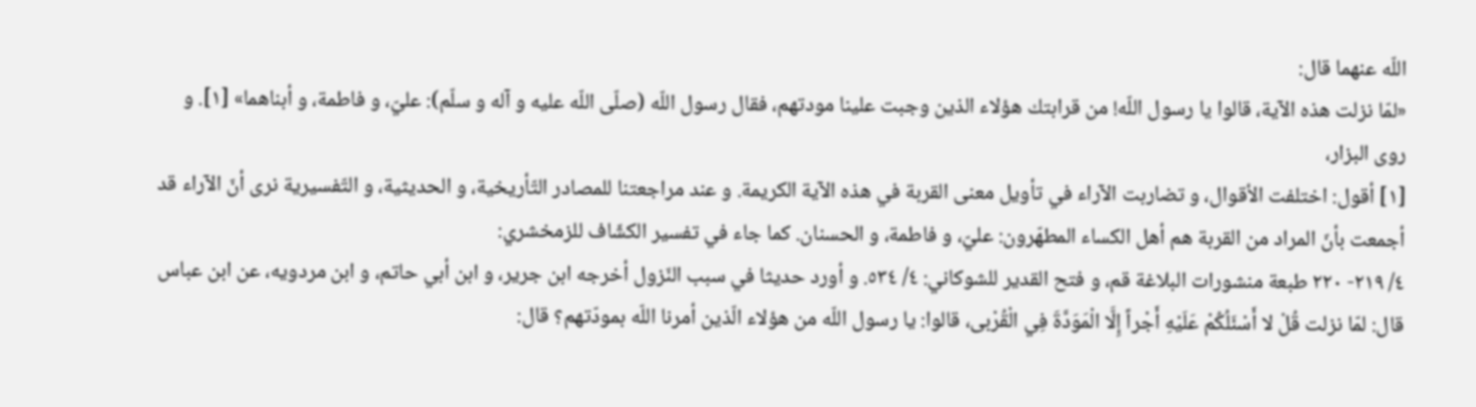اللّه عنهما قال:
«لمّا نزلت هذه الآية، قالوا يا رسول اللّه! من قرابتك هؤلاء الذين وجبت علينا مودتهم، فقال رسول اللّه (صلّى اللّه عليه و آله و سلّم): عليّ، و فاطمة، و أبناهما» [١]. و روى البزار،
[١] أقول: اختلفت الأقوال، و تضاربت الآراء في تأويل معنى القربة في هذه الآية الكريمة. و عند مراجعتنا للمصادر التّأريخية، و الحديثية، و التّفسيرية نرى أنّ الآراء قد أجمعت بأنّ المراد من القربة هم أهل الكساء المطهّرون: عليّ، و فاطمة، و الحسنان. كما جاء في تفسير الكشّاف للزمخشري:
٤/ ٢١٩- ٢٢٠ طبعة منشورات البلاغة قم، و فتح القدير للشوكاني: ٤/ ٥٣٤. و أورد حديثا في سبب النّزول أخرجه ابن جرير، و ابن أبي حاتم، و ابن مردويه، عن ابن عباس قال: لمّا نزلت قُلْ لا أَسْئَلُكُمْ عَلَيْهِ أَجْراً إِلَّا الْمَوَدَّةَ فِي الْقُرْبى، قالوا: يا رسول اللّه من هؤلاء الّذين أمرنا اللّه بمودّتهم؟ قال: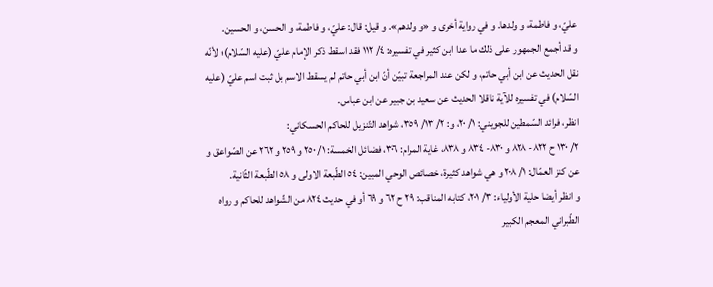عليّ، و فاطمة، و ولدها. و في رواية أخرى و «و ولدهم». و قيل: قال: عليّ، و فاطمة، و الحسن، و الحسين.
و قد أجمع الجمهور على ذلك ما عدا ابن كثير في تفسيره: ٤/ ١١٢ فقد اسقط ذكر الإمام عليّ (عليه السّلام)؛ لأنّه نقل الحديث عن ابن أبي حاتم، و لكن عند المراجعة تبيّن أنّ ابن أبي حاتم لم يسقط الاسم بل ثبت اسم عليّ (عليه السّلام) في تفسيره للآية ناقلا الحديث عن سعيد بن جبير عن ابن عباس.
انظر، فرائد السّمطين للجويني: ١/ ٢٠، و: ٢/ ١٣/ ٣٥٩، شواهد التّنزيل للحاكم الحسكاني:
٢/ ١٣٠ ح ٨٢٢- ٨٢٨ و ٨٣٠- ٨٣٤ و ٨٣٨، غاية المرام: ٣٠٦، فضائل الخمسة: ١/ ٢٥٠ و ٢٥٩ و ٢٦٢ عن الصّواعق و عن كنز العمّال: ١/ ٢٠٨ و هي شواهد كثيرة، خصائص الوحي المبين: ٥٤ الطّبعة الاولى و ٥٨ الطّبعة الثّانية.
و انظر أيضا حلية الأولياء: ٣/ ٢٠١، كتابه المناقب: ٢٩ ح ٦٢ و ٦٩ أو في حديث ٨٢٤ من الشّواهد للحاكم و رواه الطّبراني المعجم الكبير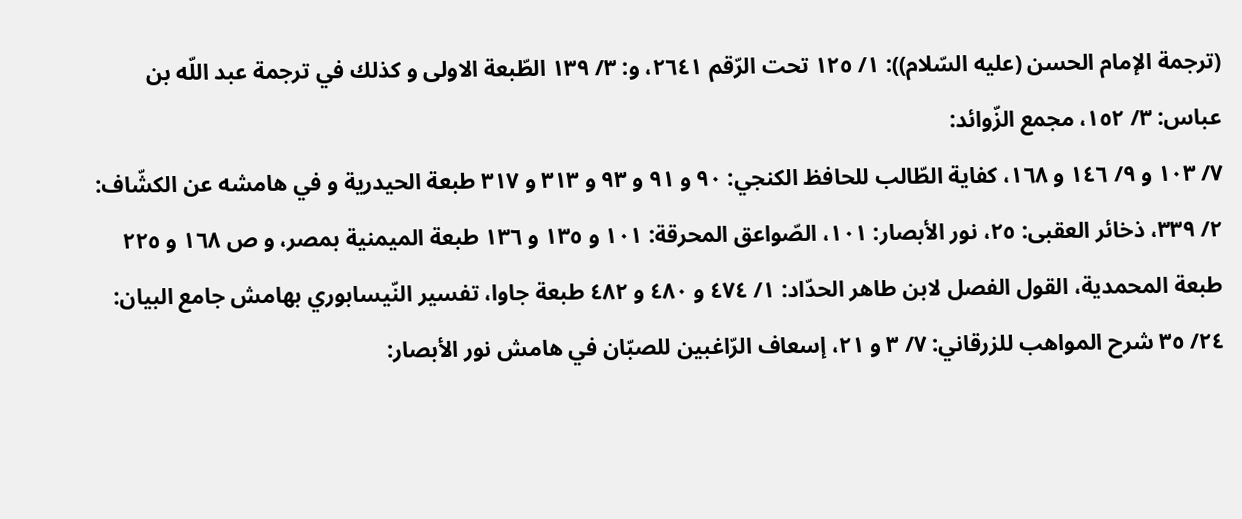(ترجمة الإمام الحسن (عليه السّلام)): ١/ ١٢٥ تحت الرّقم ٢٦٤١، و: ٣/ ١٣٩ الطّبعة الاولى و كذلك في ترجمة عبد اللّه بن عباس: ٣/ ١٥٢، مجمع الزّوائد:
٧/ ١٠٣ و ٩/ ١٤٦ و ١٦٨، كفاية الطّالب للحافظ الكنجي: ٩٠ و ٩١ و ٩٣ و ٣١٣ و ٣١٧ طبعة الحيدرية و في هامشه عن الكشّاف: ٢/ ٣٣٩، ذخائر العقبى: ٢٥، نور الأبصار: ١٠١، الصّواعق المحرقة: ١٠١ و ١٣٥ و ١٣٦ طبعة الميمنية بمصر، و ص ١٦٨ و ٢٢٥ طبعة المحمدية، القول الفصل لابن طاهر الحدّاد: ١/ ٤٧٤ و ٤٨٠ و ٤٨٢ طبعة جاوا، تفسير النّيسابوري بهامش جامع البيان:
٢٤/ ٣٥ شرح المواهب للزرقاني: ٧/ ٣ و ٢١، إسعاف الرّاغبين للصبّان في هامش نور الأبصار: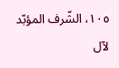١٠٥، الشّرف المؤبّد لآل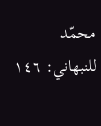محمّد للنبهاني: ١٤٦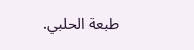طبعة الحلبي.